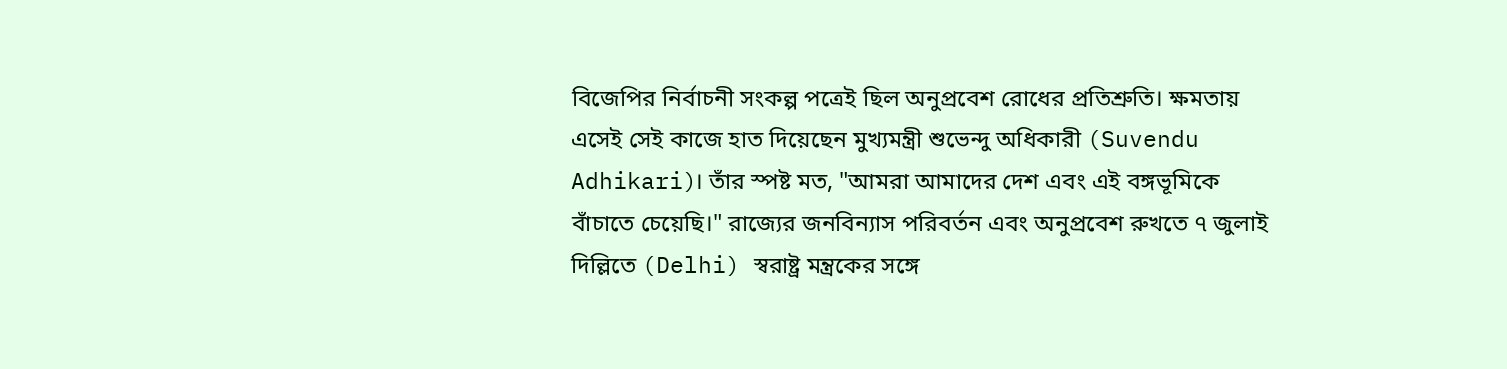বিজেপির নির্বাচনী সংকল্প পত্রেই ছিল অনুপ্রবেশ রোধের প্রতিশ্রুতি। ক্ষমতায় এসেই সেই কাজে হাত দিয়েছেন মুখ্যমন্ত্রী শুভেন্দু অধিকারী (Suvendu Adhikari)। তাঁর স্পষ্ট মত, "আমরা আমাদের দেশ এবং এই বঙ্গভূমিকে বাঁচাতে চেয়েছি।" রাজ্যের জনবিন্যাস পরিবর্তন এবং অনুপ্রবেশ রুখতে ৭ জুলাই দিল্লিতে (Delhi) স্বরাষ্ট্র মন্ত্রকের সঙ্গে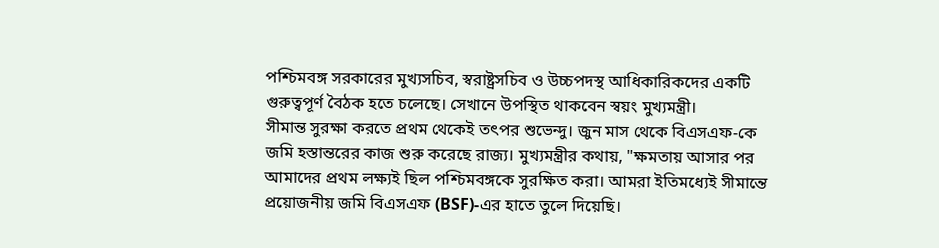পশ্চিমবঙ্গ সরকারের মুখ্যসচিব, স্বরাষ্ট্রসচিব ও উচ্চপদস্থ আধিকারিকদের একটি গুরুত্বপূর্ণ বৈঠক হতে চলেছে। সেখানে উপস্থিত থাকবেন স্বয়ং মুখ্যমন্ত্রী।
সীমান্ত সুরক্ষা করতে প্রথম থেকেই তৎপর শুভেন্দু। জুন মাস থেকে বিএসএফ-কে জমি হস্তান্তরের কাজ শুরু করেছে রাজ্য। মুখ্যমন্ত্রীর কথায়, "ক্ষমতায় আসার পর আমাদের প্রথম লক্ষ্যই ছিল পশ্চিমবঙ্গকে সুরক্ষিত করা। আমরা ইতিমধ্যেই সীমান্তে প্রয়োজনীয় জমি বিএসএফ (BSF)-এর হাতে তুলে দিয়েছি।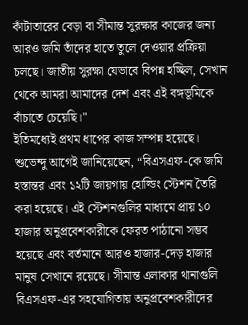কাঁটাতারের বেড়া বা সীমান্ত সুরক্ষার কাজের জন্য আরও জমি তাঁদের হাতে তুলে দেওয়ার প্রক্রিয়া চলছে। জাতীয় সুরক্ষা যেভাবে বিপন্ন হচ্ছিল, সেখান থেকে আমরা আমাদের দেশ এবং এই বঙ্গভূমিকে বাঁচাতে চেয়েছি।"
ইতিমধ্যেই প্রথম ধাপের কাজ সম্পন্ন হয়েছে। শুভেন্দু আগেই জানিয়েছেন, “বিএসএফ-কে জমি হস্তান্তর এবং ১২টি জায়গায় হোল্ডিং স্টেশন তৈরি করা হয়েছে। এই স্টেশনগুলির মাধ্যমে প্রায় ১০ হাজার অনুপ্রবেশকারীকে ফেরত পাঠানো সম্ভব হয়েছে এবং বর্তমানে আরও হাজার-দেড় হাজার মানুষ সেখানে রয়েছে। সীমান্ত এলাকার থানাগুলি বিএসএফ-এর সহযোগিতায় অনুপ্রবেশকারীদের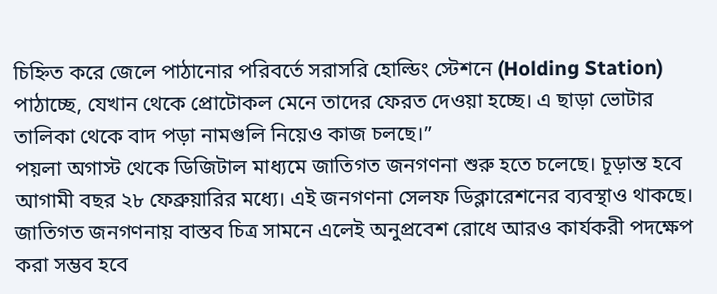চিহ্নিত করে জেলে পাঠানোর পরিবর্তে সরাসরি হোল্ডিং স্টেশনে (Holding Station) পাঠাচ্ছে, যেখান থেকে প্রোটোকল মেনে তাদের ফেরত দেওয়া হচ্ছে। এ ছাড়া ভোটার তালিকা থেকে বাদ পড়া নামগুলি নিয়েও কাজ চলছে।”
পয়লা অগাস্ট থেকে ডিজিটাল মাধ্যমে জাতিগত জনগণনা শুরু হতে চলেছে। চূড়ান্ত হবে আগামী বছর ২৮ ফেব্রুয়ারির মধ্যে। এই জনগণনা সেলফ ডিক্লারেশনের ব্যবস্থাও থাকছে। জাতিগত জনগণনায় বাস্তব চিত্র সামনে এলেই অনুপ্রবেশ রোধে আরও কার্যকরী পদক্ষেপ করা সম্ভব হবে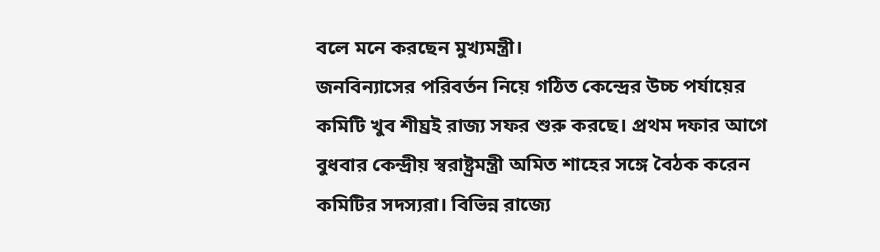বলে মনে করছেন মুখ্যমন্ত্রী।
জনবিন্যাসের পরিবর্তন নিয়ে গঠিত কেন্দ্রের উচ্চ পর্যায়ের কমিটি খুব শীঘ্রই রাজ্য সফর শুরু করছে। প্রথম দফার আগে বুধবার কেন্দ্রীয় স্বরাষ্ট্রমন্ত্রী অমিত শাহের সঙ্গে বৈঠক করেন কমিটির সদস্যরা। বিভিন্ন রাজ্যে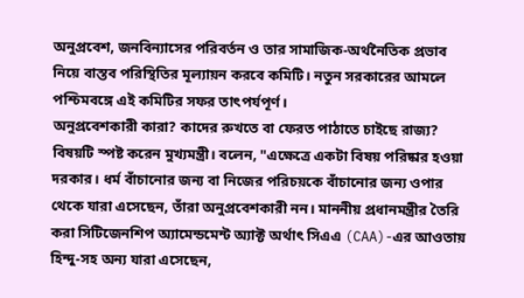অনুপ্রবেশ, জনবিন্যাসের পরিবর্তন ও তার সামাজিক-অর্থনৈতিক প্রভাব নিয়ে বাস্তব পরিস্থিতির মূল্যায়ন করবে কমিটি। নতুন সরকারের আমলে পশ্চিমবঙ্গে এই কমিটির সফর তাৎপর্যপূর্ণ।
অনুপ্রবেশকারী কারা? কাদের রুখতে বা ফেরত পাঠাতে চাইছে রাজ্য? বিষয়টি স্পষ্ট করেন মুখ্যমন্ত্রী। বলেন, "এক্ষেত্রে একটা বিষয় পরিষ্কার হওয়া দরকার। ধর্ম বাঁচানোর জন্য বা নিজের পরিচয়কে বাঁচানোর জন্য ওপার থেকে যারা এসেছেন, তাঁরা অনুপ্রবেশকারী নন। মাননীয় প্রধানমন্ত্রীর তৈরি করা সিটিজেনশিপ অ্যামেন্ডমেন্ট অ্যাক্ট অর্থাৎ সিএএ (CAA)-এর আওতায় হিন্দু-সহ অন্য যারা এসেছেন,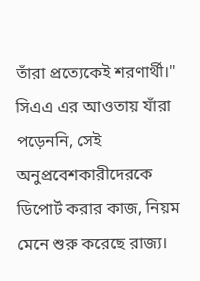তাঁরা প্রত্যেকেই শরণার্থী।"
সিএএ এর আওতায় যাঁরা পড়েননি, সেই অনুপ্রবেশকারীদেরকে ডিপোর্ট করার কাজ, নিয়ম মেনে শুরু করেছে রাজ্য।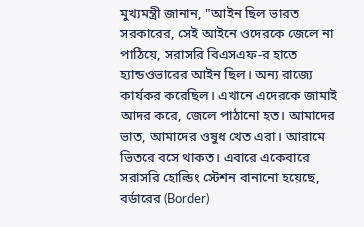মুখ্যমন্ত্রী জানান, "আইন ছিল ভারত সরকারের, সেই আইনে ওদেরকে জেলে না পাঠিয়ে, সরাসরি বিএসএফ-র হাতে হ্যান্ডওভারের আইন ছিল। অন্য রাজ্যে কার্যকর করেছিল। এখানে এদেরকে জামাই আদর করে, জেলে পাঠানো হত। আমাদের ভাত, আমাদের ওষুধ খেত এরা। আরামে ভিতরে বসে থাকত। এবারে একেবারে সরাসরি হোল্ডিং স্টেশন বানানো হয়েছে, বর্ডারের (Border)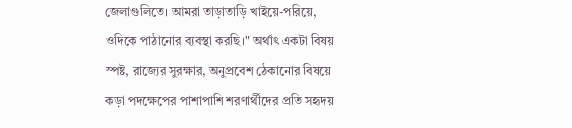জেলাগুলিতে। আমরা তাড়াতাড়ি খাইয়ে-পরিয়ে, ওদিকে পাঠানোর ব্যবস্থা করছি।" অর্থাৎ একটা বিষয় স্পষ্ট, রাজ্যের সুরক্ষার, অনুপ্রবেশ ঠেকানোর বিষয়ে কড়া পদক্ষেপের পাশাপাশি শরণার্থীদের প্রতি সহৃদয়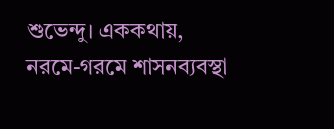শুভেন্দু। এককথায়, নরমে-গরমে শাসনব্যবস্থা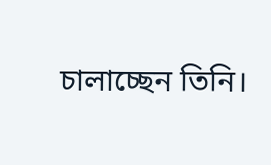চালাচ্ছেন তিনি।